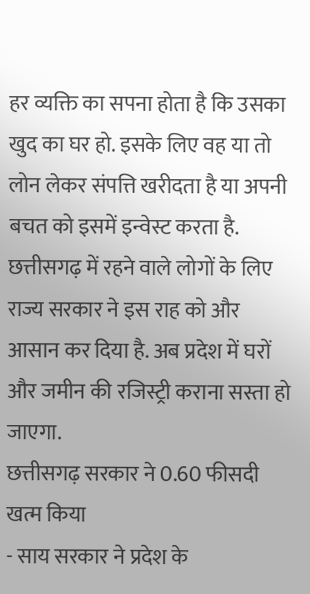हर व्यक्ति का सपना होता है कि उसका खुद का घर हो. इसके लिए वह या तो लोन लेकर संपत्ति खरीदता है या अपनी बचत को इसमें इन्वेस्ट करता है. छत्तीसगढ़ में रहने वाले लोगों के लिए राज्य सरकार ने इस राह को और आसान कर दिया है. अब प्रदेश में घरों और जमीन की रजिस्ट्री कराना सस्ता हो जाएगा.
छत्तीसगढ़ सरकार ने 0.60 फीसदी खत्म किया
- साय सरकार ने प्रदेश के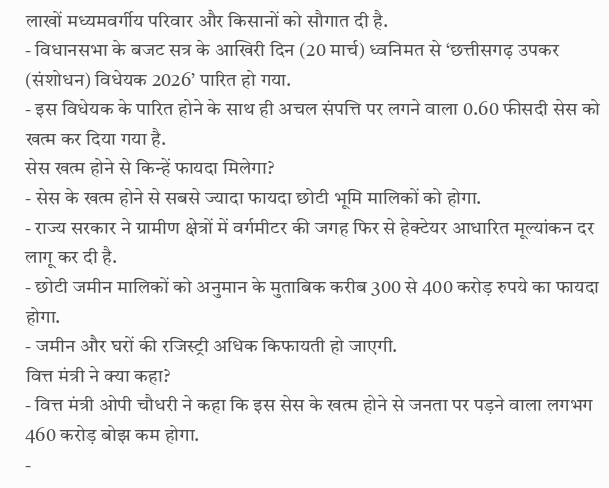लाखों मध्यमवर्गीय परिवार और किसानों को सौगात दी है.
- विधानसभा के बजट सत्र के आखिरी दिन (20 मार्च) ध्वनिमत से ‘छत्तीसगढ़ उपकर (संशोधन) विधेयक 2026’ पारित हो गया.
- इस विधेयक के पारित होने के साथ ही अचल संपत्ति पर लगने वाला 0.60 फीसदी सेस को खत्म कर दिया गया है.
सेस खत्म होने से किन्हें फायदा मिलेगा?
- सेस के खत्म होने से सबसे ज्यादा फायदा छोटी भूमि मालिकों को होगा.
- राज्य सरकार ने ग्रामीण क्षेत्रों में वर्गमीटर की जगह फिर से हेक्टेयर आधारित मूल्यांकन दर लागू कर दी है.
- छोटी जमीन मालिकों को अनुमान के मुताबिक करीब 300 से 400 करोड़ रुपये का फायदा होगा.
- जमीन और घरों की रजिस्ट्री अधिक किफायती हो जाएगी.
वित्त मंत्री ने क्या कहा?
- वित्त मंत्री ओपी चौधरी ने कहा कि इस सेस के खत्म होने से जनता पर पड़ने वाला लगभग 460 करोड़ बोझ कम होगा.
-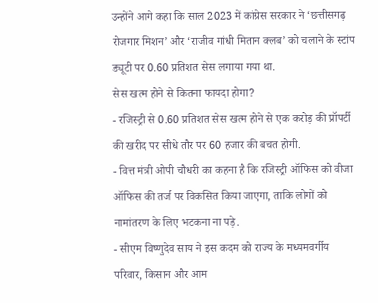उन्होंने आगे कहा कि साल 2023 में कांग्रेस सरकार ने ‘छत्तीसगढ़ रोजगार मिशन’ और ‘राजीव गांधी मितान क्लब’ को चलाने के स्टांप ड्यूटी पर 0.60 प्रतिशत सेस लगाया गया था.
सेस खत्म होने से कितना फायदा होगा?
- रजिस्ट्री से 0.60 प्रतिशत सेस खत्म होने से एक करोड़ की प्रॉपर्टी की खरीद पर सीधे तौर पर 60 हजार की बचत होगी.
- वित्त मंत्री ओपी चौधरी का कहना है कि रजिस्ट्री ऑफिस को वीजा ऑफिस की तर्ज पर विकसित किया जाएगा, ताकि लोगों को नामांतरण के लिए भटकना ना पड़े.
- सीएम विष्णुदेव साय ने इस कदम को राज्य के मध्यमवर्गीय परिवार, किसान और आम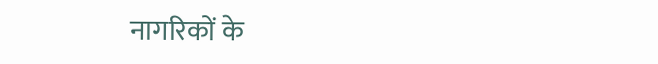नागरिकों के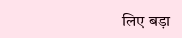लिए बड़ा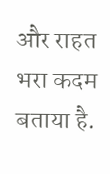और राहत भरा कदम बताया है.